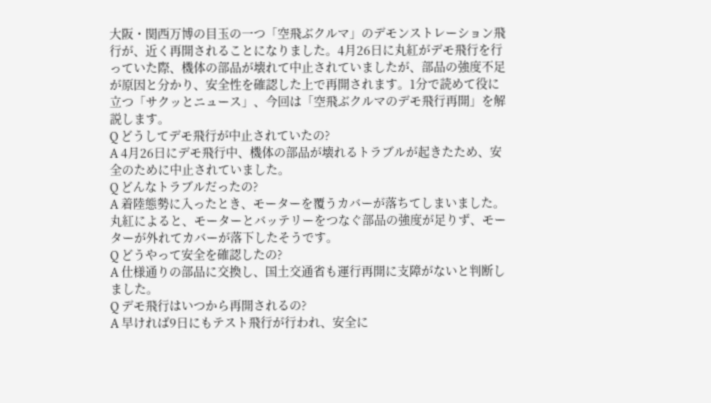大阪・関西万博の目玉の一つ「空飛ぶクルマ」のデモンストレーション飛行が、近く再開されることになりました。4月26日に丸紅がデモ飛行を行っていた際、機体の部品が壊れて中止されていましたが、部品の強度不足が原因と分かり、安全性を確認した上で再開されます。1分で読めて役に立つ「サクッとニュース」、今回は「空飛ぶクルマのデモ飛行再開」を解説します。
Q どうしてデモ飛行が中止されていたの?
A 4月26日にデモ飛行中、機体の部品が壊れるトラブルが起きたため、安全のために中止されていました。
Q どんなトラブルだったの?
A 着陸態勢に入ったとき、モーターを覆うカバーが落ちてしまいました。丸紅によると、モーターとバッテリーをつなぐ部品の強度が足りず、モーターが外れてカバーが落下したそうです。
Q どうやって安全を確認したの?
A 仕様通りの部品に交換し、国土交通省も運行再開に支障がないと判断しました。
Q デモ飛行はいつから再開されるの?
A 早ければ9日にもテスト飛行が行われ、安全に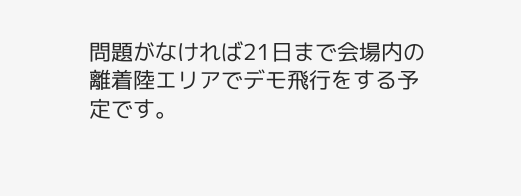問題がなければ21日まで会場内の離着陸エリアでデモ飛行をする予定です。